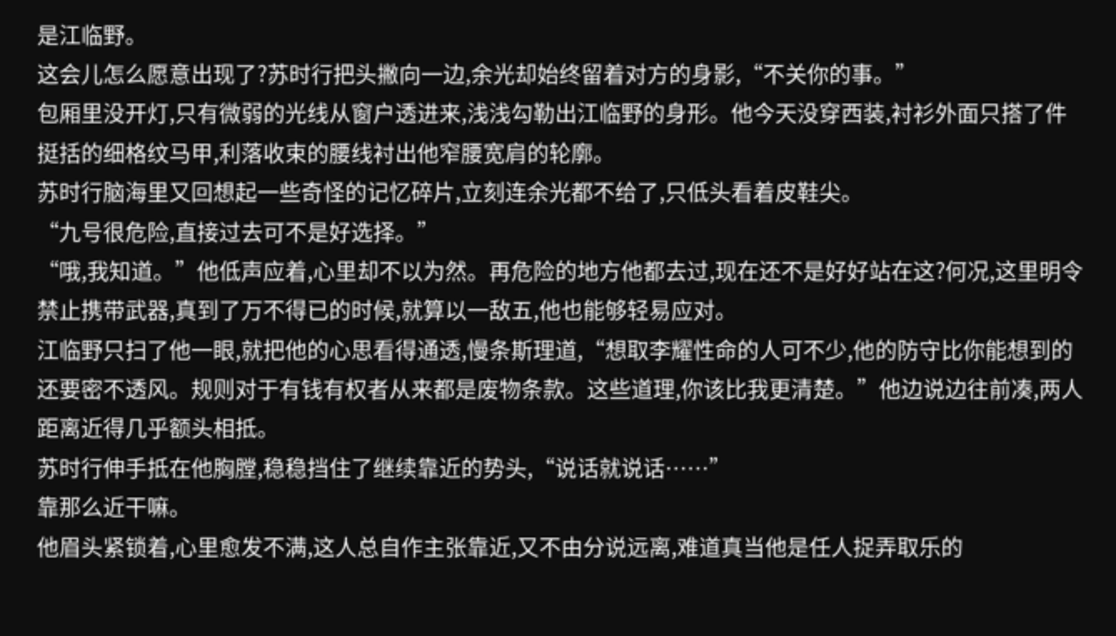是江临野。
这会儿怎么愿意出现了?苏时行把头撇向一边,余光却始终留着对方的身影,“不关你的事。”
包厢里没开灯,只有微弱的光线从窗户透进来,浅浅勾勒出江临野的身形。他今天没穿西装,衬衫外面只搭了件挺括的细格纹马甲,利落收束的腰线衬出他窄腰宽肩的轮廓。
苏时行脑海里又回想起一些奇怪的记忆碎片,立刻连余光都不给了,只低头看着皮鞋尖。
“九号很危险,直接过去可不是好选择。”
“哦,我知道。”他低声应着,心里却不以为然。再危险的地方他都去过,现在还不是好好站在这?何况,这里明令禁止携带武器,真到了万不得已的时候,就算以一敌五,他也能够轻易应对。
江临野只扫了他一眼,就把他的心思看得通透,慢条斯理道,“想取李耀性命的人可不少,他的防守比你能想到的还要密不透风。规则对于有钱有权者从来都是废物条款。这些道理,你该比我更清楚。”他边说边往前凑,两人距离近得几乎额头相抵。
苏时行伸手抵在他胸膛,稳稳挡住了继续靠近的势头,“说话就说话……”
靠那么近干嘛。
他眉头紧锁着,心里愈发不满,这人总自作主张靠近,又不由分说远离,难道真当他是任人捉弄取乐的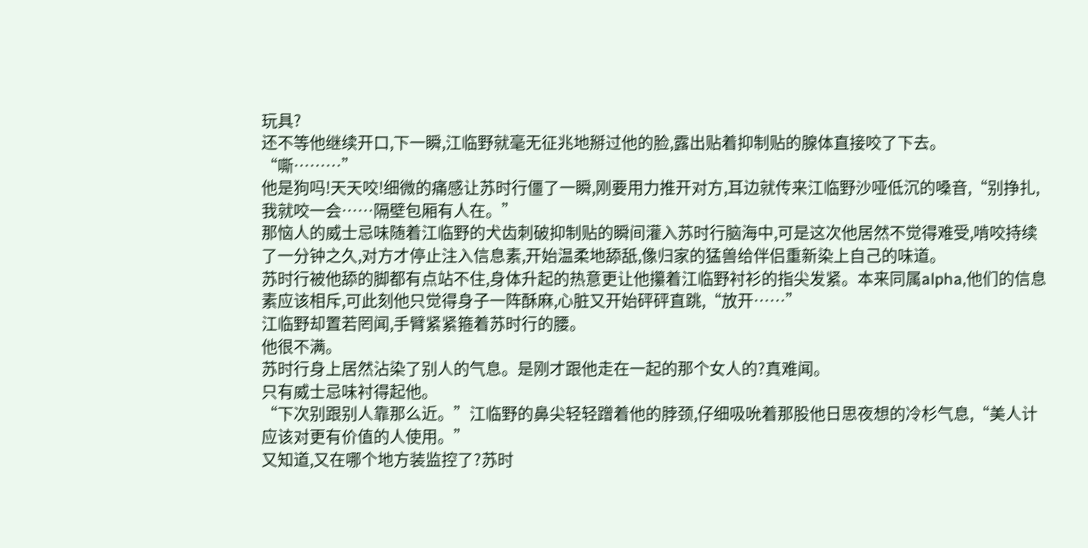玩具?
还不等他继续开口,下一瞬,江临野就毫无征兆地掰过他的脸,露出贴着抑制贴的腺体直接咬了下去。
“嘶………”
他是狗吗!天天咬!细微的痛感让苏时行僵了一瞬,刚要用力推开对方,耳边就传来江临野沙哑低沉的嗓音,“别挣扎,我就咬一会……隔壁包厢有人在。”
那恼人的威士忌味随着江临野的犬齿刺破抑制贴的瞬间灌入苏时行脑海中,可是这次他居然不觉得难受,啃咬持续了一分钟之久,对方才停止注入信息素,开始温柔地舔舐,像归家的猛兽给伴侣重新染上自己的味道。
苏时行被他舔的脚都有点站不住,身体升起的热意更让他攥着江临野衬衫的指尖发紧。本来同属alpha,他们的信息素应该相斥,可此刻他只觉得身子一阵酥麻,心脏又开始砰砰直跳,“放开……”
江临野却置若罔闻,手臂紧紧箍着苏时行的腰。
他很不满。
苏时行身上居然沾染了别人的气息。是刚才跟他走在一起的那个女人的?真难闻。
只有威士忌味衬得起他。
“下次别跟别人靠那么近。”江临野的鼻尖轻轻蹭着他的脖颈,仔细吸吮着那股他日思夜想的冷杉气息,“美人计应该对更有价值的人使用。”
又知道,又在哪个地方装监控了?苏时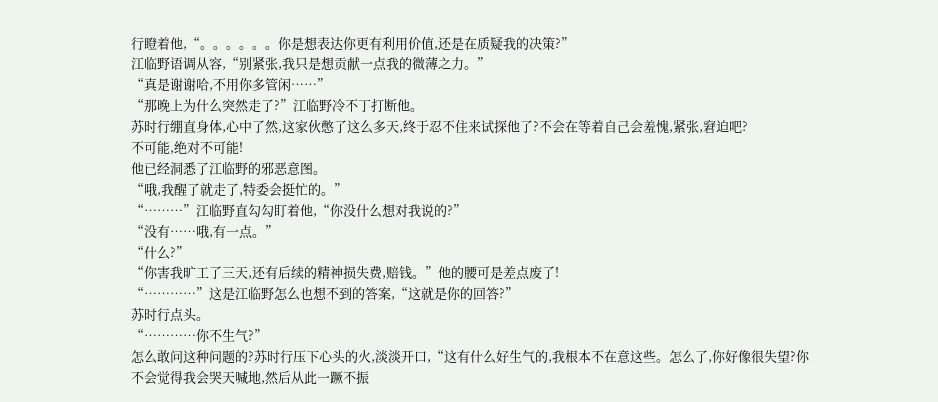行瞪着他,“。。。。。。你是想表达你更有利用价值,还是在质疑我的决策?”
江临野语调从容,“别紧张,我只是想贡献一点我的微薄之力。”
“真是谢谢哈,不用你多管闲……”
“那晚上为什么突然走了?”江临野冷不丁打断他。
苏时行绷直身体,心中了然,这家伙憋了这么多天,终于忍不住来试探他了?不会在等着自己会羞愧,紧张,窘迫吧?
不可能,绝对不可能!
他已经洞悉了江临野的邪恶意图。
“哦,我醒了就走了,特委会挺忙的。”
“………”江临野直勾勾盯着他,“你没什么想对我说的?”
“没有……哦,有一点。”
“什么?”
“你害我旷工了三天,还有后续的精神损失费,赔钱。”他的腰可是差点废了!
“…………”这是江临野怎么也想不到的答案,“这就是你的回答?”
苏时行点头。
“…………你不生气?”
怎么敢问这种问题的?苏时行压下心头的火,淡淡开口,“这有什么好生气的,我根本不在意这些。怎么了,你好像很失望?你不会觉得我会哭天喊地,然后从此一蹶不振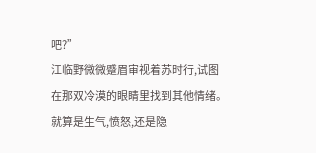吧?”
江临野微微蹙眉审视着苏时行,试图在那双冷漠的眼睛里找到其他情绪。就算是生气,愤怒,还是隐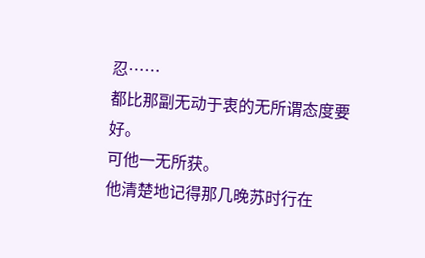忍……
都比那副无动于衷的无所谓态度要好。
可他一无所获。
他清楚地记得那几晚苏时行在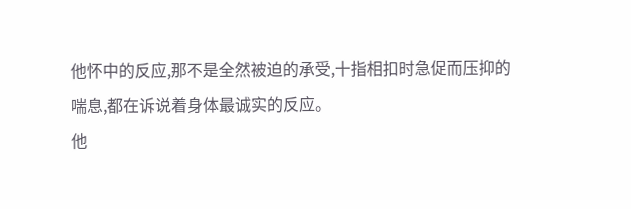他怀中的反应,那不是全然被迫的承受,十指相扣时急促而压抑的喘息,都在诉说着身体最诚实的反应。
他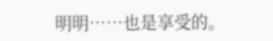明明……也是享受的。